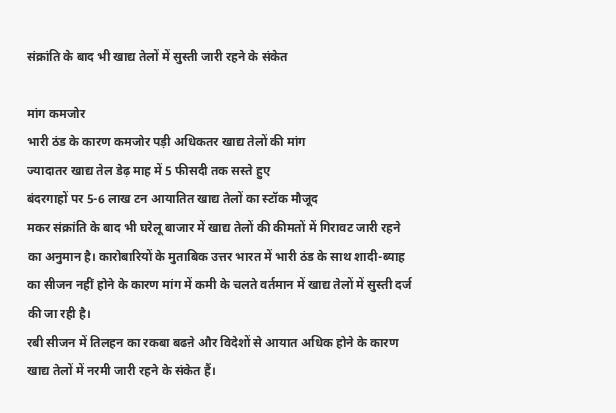संक्रांति के बाद भी खाद्य तेलों में सुस्ती जारी रहने के संकेत

मांग कमजोर
भारी ठंड के कारण कमजोर पड़ी अधिकतर खाद्य तेलों की मांग
ज्यादातर खाद्य तेल डेढ़ माह में 5 फीसदी तक सस्ते हुए
बंदरगाहों पर 5-6 लाख टन आयातित खाद्य तेलों का स्टॉक मौजूद
मकर संक्रांति के बाद भी घरेलू बाजार में खाद्य तेलों की कीमतों में गिरावट जारी रहने का अनुमान है। कारोबारियों के मुताबिक उत्तर भारत में भारी ठंड के साथ शादी-ब्याह का सीजन नहीं होने के कारण मांग में कमी के चलते वर्तमान में खाद्य तेलों में सुस्ती दर्ज की जा रही है।
रबी सीजन में तिलहन का रकबा बढऩे और विदेशों से आयात अधिक होने के कारण खाद्य तेलों में नरमी जारी रहने के संकेत हैं।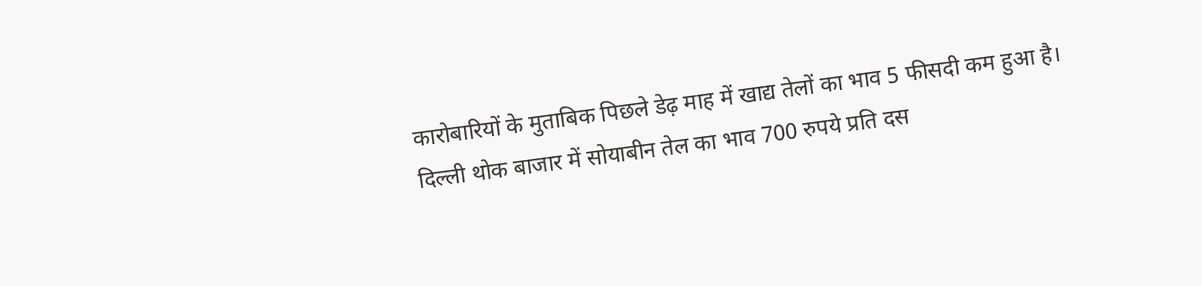कारोबारियों के मुताबिक पिछले डेढ़ माह में खाद्य तेलों का भाव 5 फीसदी कम हुआ है।
दिल्ली थोक बाजार में सोयाबीन तेल का भाव 700 रुपये प्रति दस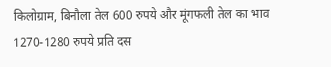किलोग्राम, बिनौला तेल 600 रुपये और मूंगफली तेल का भाव 1270-1280 रुपये प्रति दस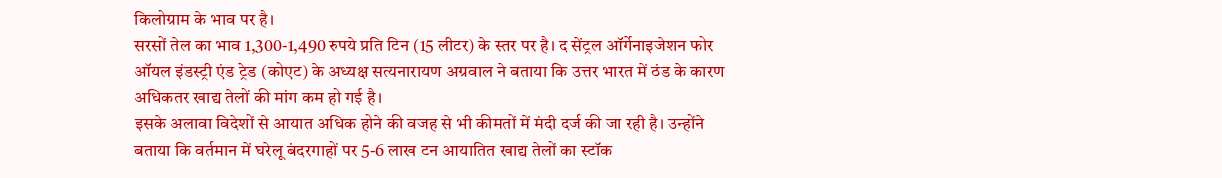किलोग्राम के भाव पर है।
सरसों तेल का भाव 1,300-1,490 रुपये प्रति टिन (15 लीटर) के स्तर पर है। द सेंट्रल ऑर्गेनाइजेशन फोर ऑयल इंडस्ट्री एंड ट्रेड (कोएट) के अध्यक्ष सत्यनारायण अग्रवाल ने बताया कि उत्तर भारत में ठंड के कारण अधिकतर खाद्य तेलों की मांग कम हो गई है।
इसके अलावा विदेशों से आयात अधिक होने की वजह से भी कीमतों में मंदी दर्ज की जा रही है। उन्होंने बताया कि वर्तमान में घरेलू बंदरगाहों पर 5-6 लाख टन आयातित खाद्य तेलों का स्टॉक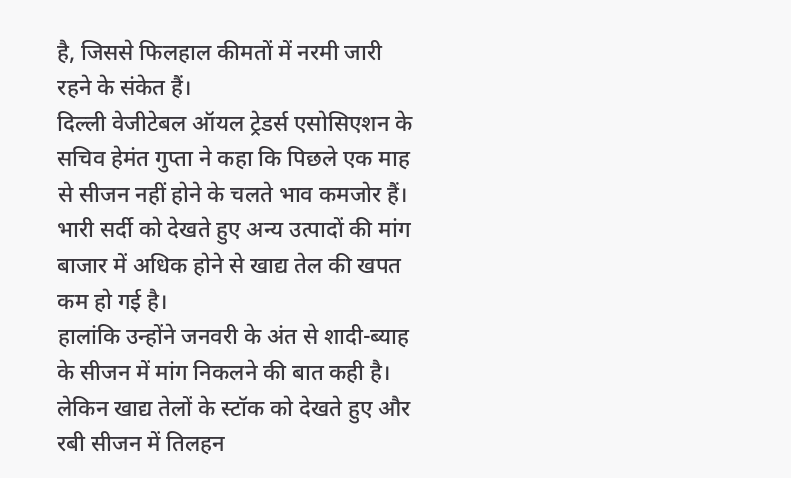है, जिससे फिलहाल कीमतों में नरमी जारी रहने के संकेत हैं।
दिल्ली वेजीटेबल ऑयल ट्रेडर्स एसोसिएशन के सचिव हेमंत गुप्ता ने कहा कि पिछले एक माह से सीजन नहीं होने के चलते भाव कमजोर हैं। भारी सर्दी को देखते हुए अन्य उत्पादों की मांग बाजार में अधिक होने से खाद्य तेल की खपत कम हो गई है।
हालांकि उन्होंने जनवरी के अंत से शादी-ब्याह के सीजन में मांग निकलने की बात कही है। लेकिन खाद्य तेलों के स्टॉक को देखते हुए और रबी सीजन में तिलहन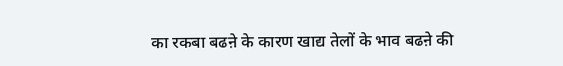का रकबा बढऩे के कारण खाद्य तेलों के भाव बढऩे की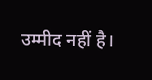उम्मीद नहीं है।